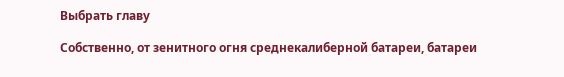Выбрать главу

Собственно, от зенитного огня среднекалиберной батареи, батареи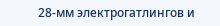28-мм электрогатлингов и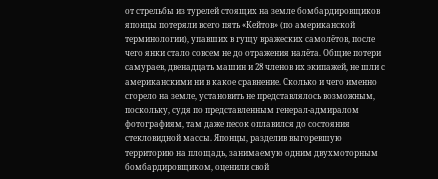от стрельбы из турелей стоящих на земле бомбардировщиков японцы потеряли всего пять «Кейтов» (по американской терминологии), упавших в гущу вражеских самолётов, после чего янки стало совсем не до отражения налёта. Общие потери самураев, двенадцать машин и 28 членов их экипажей, не шли с американскими ни в какое сравнение. Сколько и чего именно сгорело на земле, установить не представлялось возможным, поскольку, судя по представленным генерал-адмиралом фотографиям, там даже песок оплавился до состояния стекловидной массы. Японцы, разделив выгоревшую территорию на площадь, занимаемую одним двухмоторным бомбардировщиком, оценили свой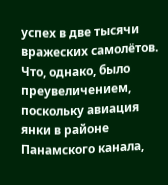успех в две тысячи вражеских самолётов. Что, однако, было преувеличением, поскольку авиация янки в районе Панамского канала,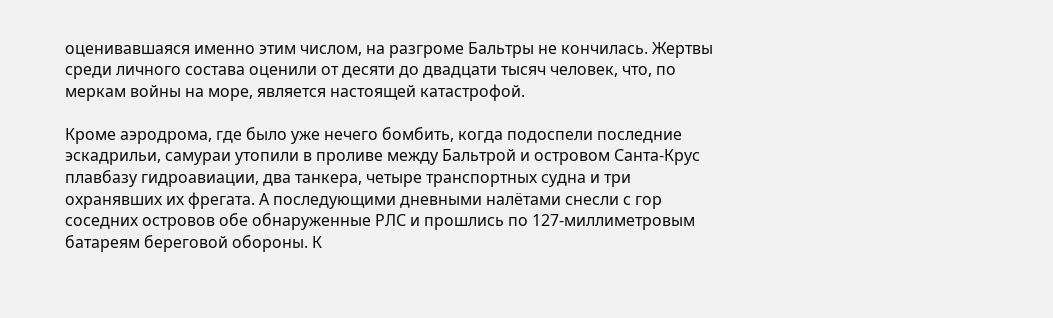оценивавшаяся именно этим числом, на разгроме Бальтры не кончилась. Жертвы среди личного состава оценили от десяти до двадцати тысяч человек, что, по меркам войны на море, является настоящей катастрофой.

Кроме аэродрома, где было уже нечего бомбить, когда подоспели последние эскадрильи, самураи утопили в проливе между Бальтрой и островом Санта-Крус плавбазу гидроавиации, два танкера, четыре транспортных судна и три охранявших их фрегата. А последующими дневными налётами снесли с гор соседних островов обе обнаруженные РЛС и прошлись по 127-миллиметровым батареям береговой обороны. К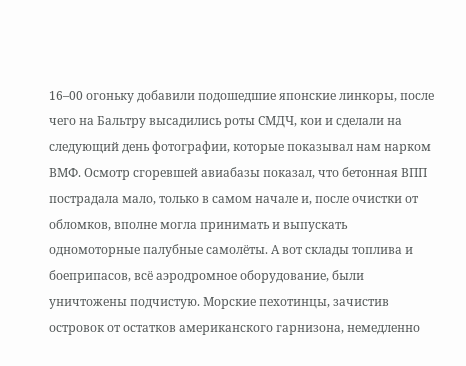16–00 огоньку добавили подошедшие японские линкоры, после чего на Бальтру высадились роты СМДЧ, кои и сделали на следующий день фотографии, которые показывал нам нарком ВМФ. Осмотр сгоревшей авиабазы показал, что бетонная ВПП пострадала мало, только в самом начале и, после очистки от обломков, вполне могла принимать и выпускать одномоторные палубные самолёты. А вот склады топлива и боеприпасов, всё аэродромное оборудование, были уничтожены подчистую. Морские пехотинцы, зачистив островок от остатков американского гарнизона, немедленно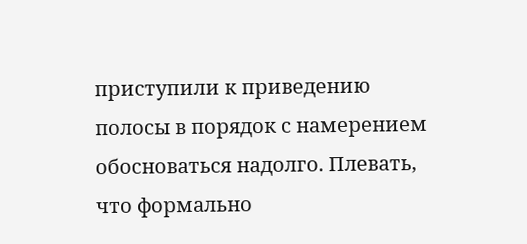приступили к приведению полосы в порядок с намерением обосноваться надолго. Плевать, что формально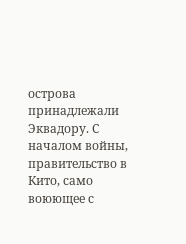острова принадлежали Эквадору. С началом войны, правительство в Кито, само воюющее с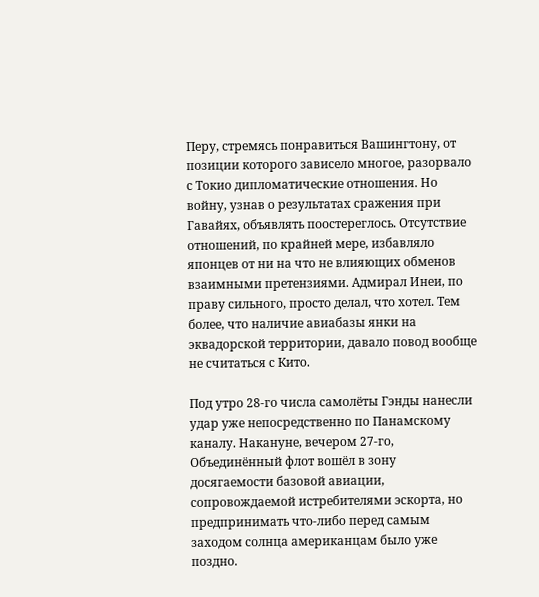Перу, стремясь понравиться Вашингтону, от позиции которого зависело многое, разорвало с Токио дипломатические отношения. Но войну, узнав о результатах сражения при Гавайях, объявлять поостереглось. Отсутствие отношений, по крайней мере, избавляло японцев от ни на что не влияющих обменов взаимными претензиями. Адмирал Инеи, по праву сильного, просто делал, что хотел. Тем более, что наличие авиабазы янки на эквадорской территории, давало повод вообще не считаться с Кито.

Под утро 28-го числа самолёты Гэнды нанесли удар уже непосредственно по Панамскому каналу. Накануне, вечером 27-го, Объединённый флот вошёл в зону досягаемости базовой авиации, сопровождаемой истребителями эскорта, но предпринимать что-либо перед самым заходом солнца американцам было уже поздно.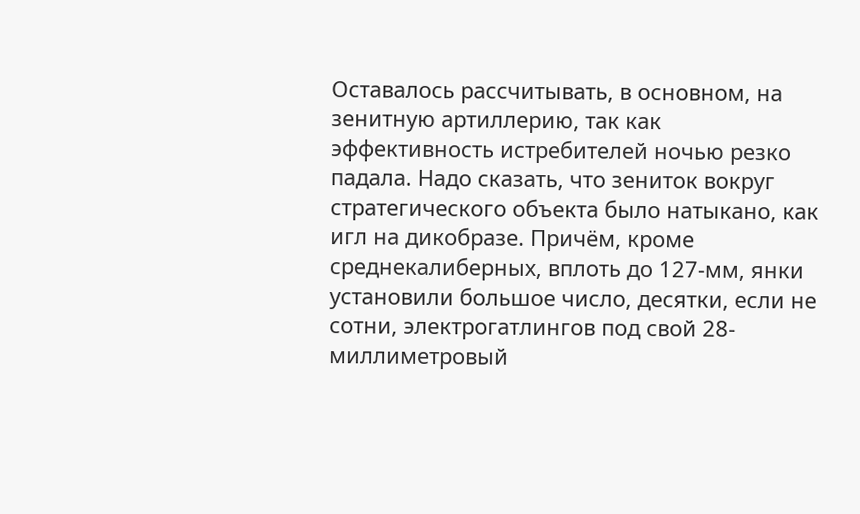Оставалось рассчитывать, в основном, на зенитную артиллерию, так как эффективность истребителей ночью резко падала. Надо сказать, что зениток вокруг стратегического объекта было натыкано, как игл на дикобразе. Причём, кроме среднекалиберных, вплоть до 127-мм, янки установили большое число, десятки, если не сотни, электрогатлингов под свой 28-миллиметровый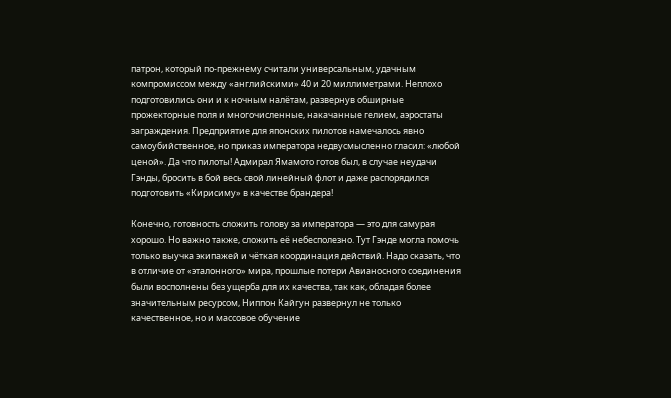патрон, который по-прежнему считали универсальным, удачным компромиссом между «английскими» 40 и 20 миллиметрами. Неплохо подготовились они и к ночным налётам, развернув обширные прожекторные поля и многочисленные, накачанные гелием, аэростаты заграждения. Предприятие для японских пилотов намечалось явно самоубийственное, но приказ императора недвусмысленно гласил: «любой ценой». Да что пилоты! Адмирал Ямамото готов был, в случае неудачи Гэнды, бросить в бой весь свой линейный флот и даже распорядился подготовить «Кирисиму» в качестве брандера!

Конечно, готовность сложить голову за императора — это для самурая хорошо. Но важно также, сложить её небесполезно. Тут Гэнде могла помочь только выучка экипажей и чёткая координация действий. Надо сказать, что в отличие от «эталонного» мира, прошлые потери Авианосного соединения были восполнены без ущерба для их качества, так как, обладая более значительным ресурсом, Ниппон Кайгун развернул не только качественное, но и массовое обучение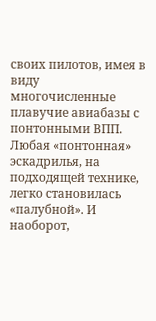своих пилотов, имея в виду многочисленные плавучие авиабазы с понтонными ВПП. Любая «понтонная» эскадрилья, на подходящей технике, легко становилась «палубной». И наоборот,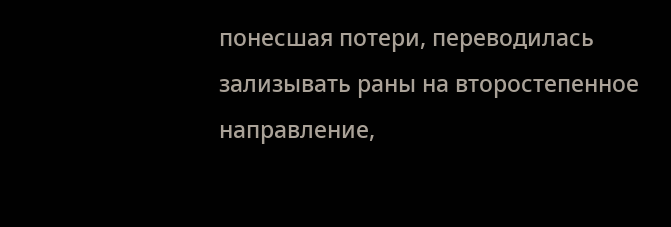понесшая потери, переводилась зализывать раны на второстепенное направление,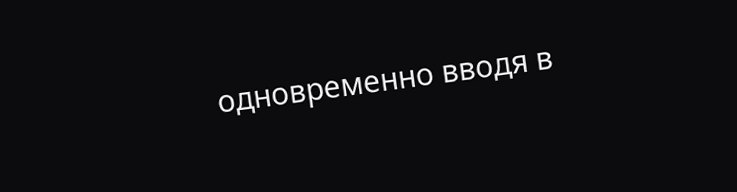одновременно вводя в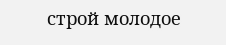строй молодое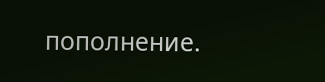пополнение.